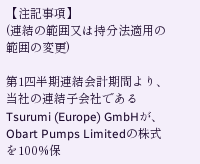【注記事項】
(連結の範囲又は持分法適用の範囲の変更)

第1四半期連結会計期間より、当社の連結子会社であるTsurumi (Europe) GmbHが、Obart Pumps Limitedの株式を100%保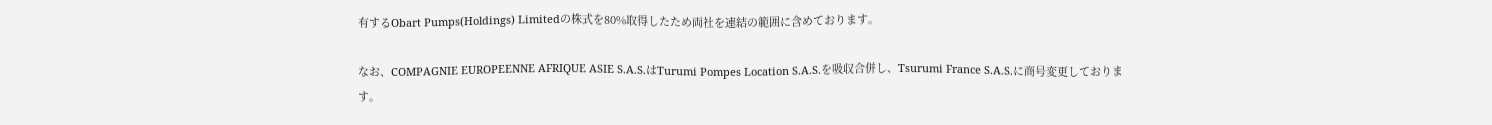有するObart Pumps(Holdings) Limitedの株式を80%取得したため両社を連結の範囲に含めております。

なお、COMPAGNIE EUROPEENNE AFRIQUE ASIE S.A.S.はTurumi Pompes Location S.A.S.を吸収合併し、Tsurumi France S.A.S.に商号変更しております。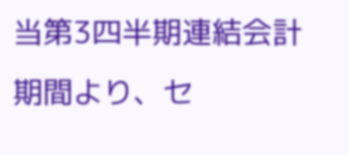当第3四半期連結会計期間より、セ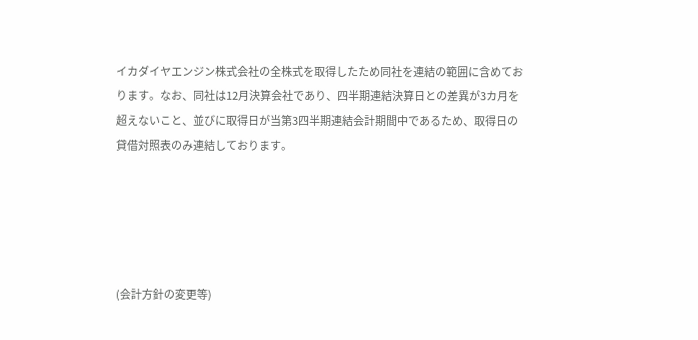イカダイヤエンジン株式会社の全株式を取得したため同社を連結の範囲に含めております。なお、同社は12月決算会社であり、四半期連結決算日との差異が3カ月を超えないこと、並びに取得日が当第3四半期連結会計期間中であるため、取得日の貸借対照表のみ連結しております。





(会計方針の変更等)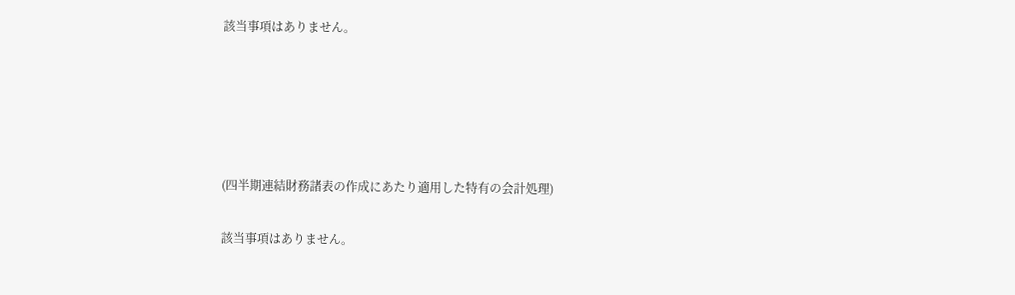該当事項はありません。





(四半期連結財務諸表の作成にあたり適用した特有の会計処理)

該当事項はありません。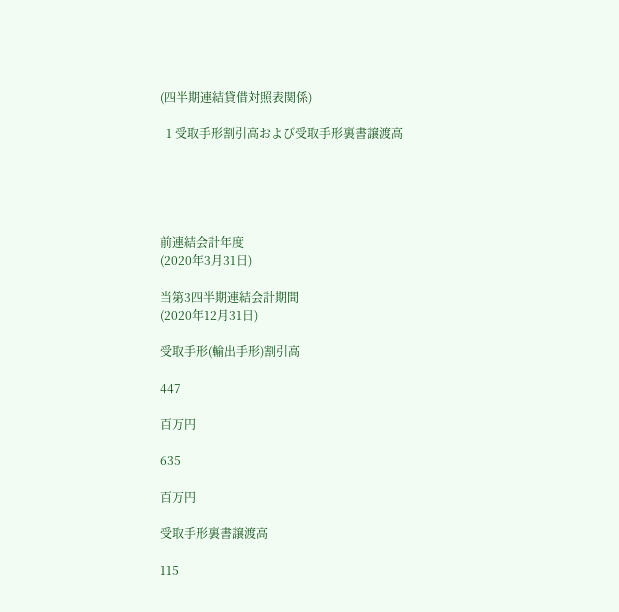(四半期連結貸借対照表関係)

  1 受取手形割引高および受取手形裏書譲渡高





前連結会計年度
(2020年3月31日)

当第3四半期連結会計期間
(2020年12月31日)

受取手形(輸出手形)割引高

447

百万円

635

百万円

受取手形裏書譲渡高

115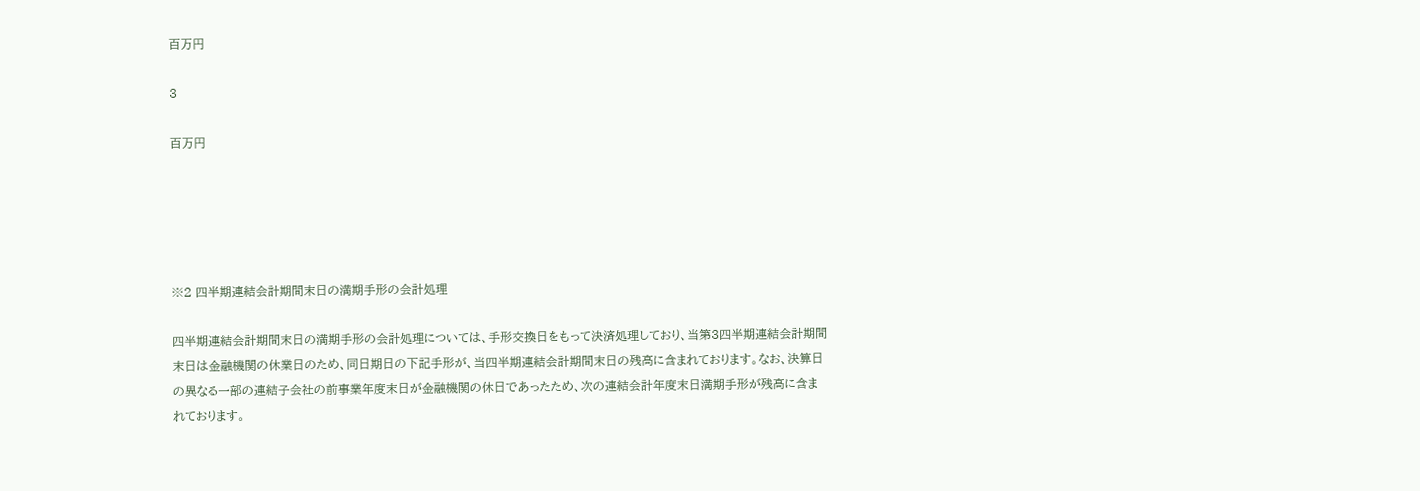百万円

3

百万円





※2 四半期連結会計期間末日の満期手形の会計処理

四半期連結会計期間末日の満期手形の会計処理については、手形交換日をもって決済処理しており、当第3四半期連結会計期間末日は金融機関の休業日のため、同日期日の下記手形が、当四半期連結会計期間末日の残高に含まれております。なお、決算日の異なる一部の連結子会社の前事業年度末日が金融機関の休日であったため、次の連結会計年度末日満期手形が残高に含まれております。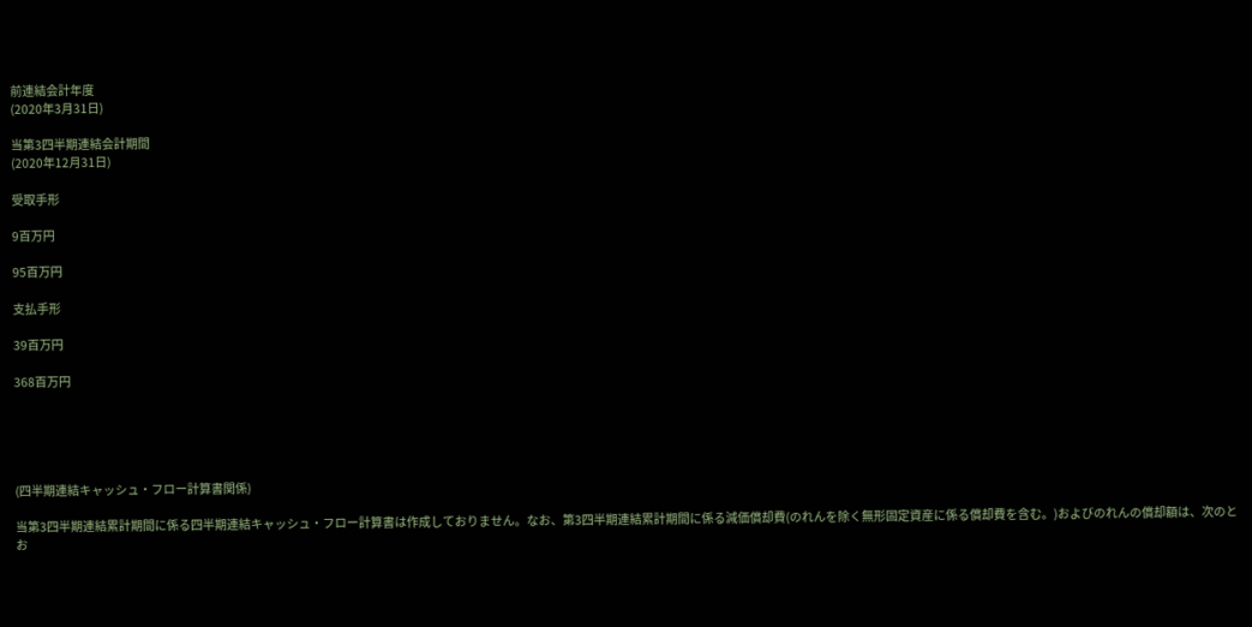前連結会計年度
(2020年3月31日)

当第3四半期連結会計期間
(2020年12月31日)

受取手形

9百万円

95百万円

支払手形

39百万円

368百万円





(四半期連結キャッシュ・フロー計算書関係)

当第3四半期連結累計期間に係る四半期連結キャッシュ・フロー計算書は作成しておりません。なお、第3四半期連結累計期間に係る減価償却費(のれんを除く無形固定資産に係る償却費を含む。)およびのれんの償却額は、次のとお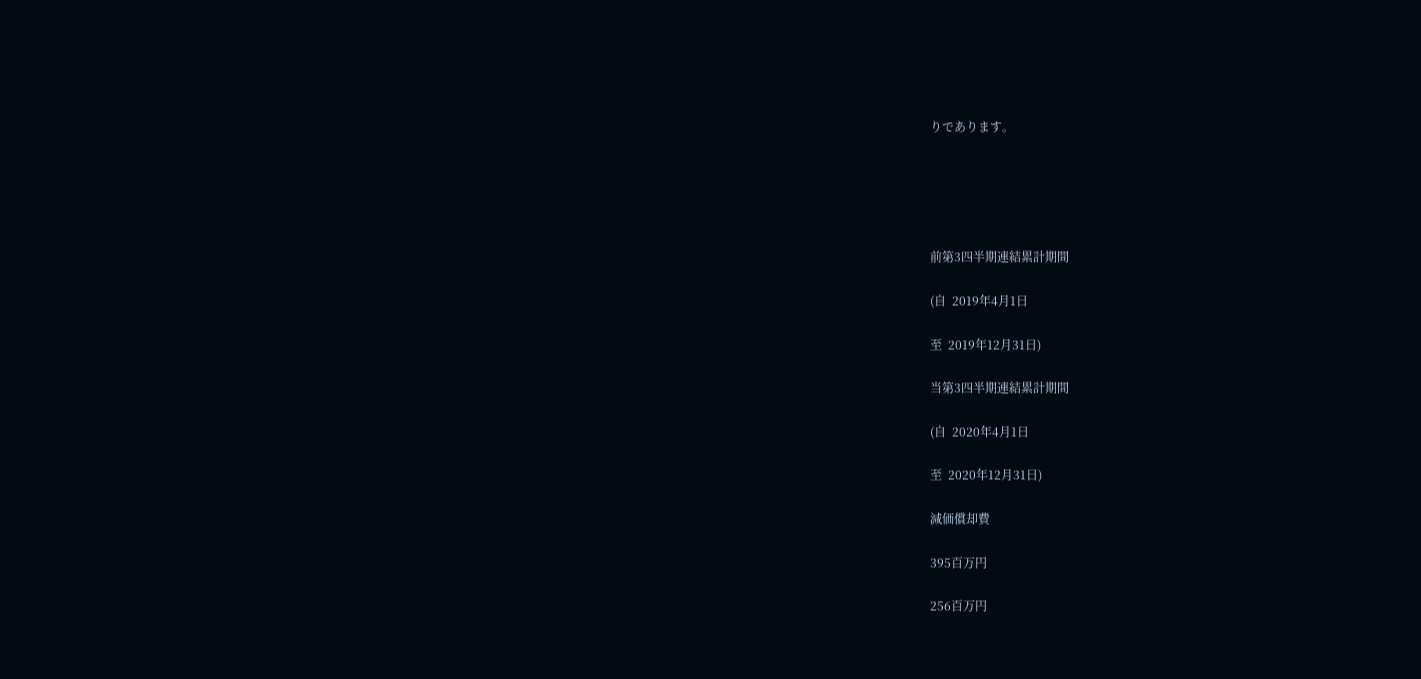りであります。





前第3四半期連結累計期間

(自  2019年4月1日

至  2019年12月31日)

当第3四半期連結累計期間

(自  2020年4月1日

至  2020年12月31日)

減価償却費

395百万円

256百万円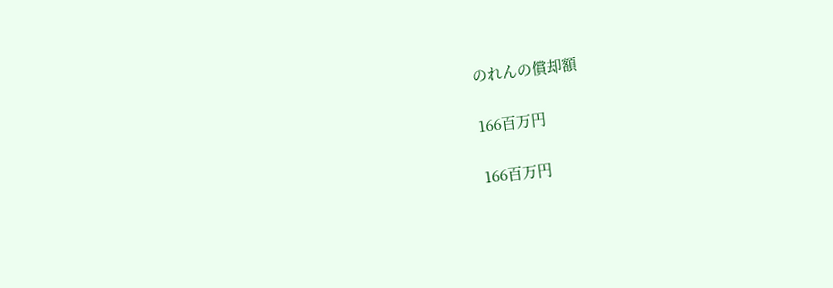のれんの償却額

166百万円

166百万円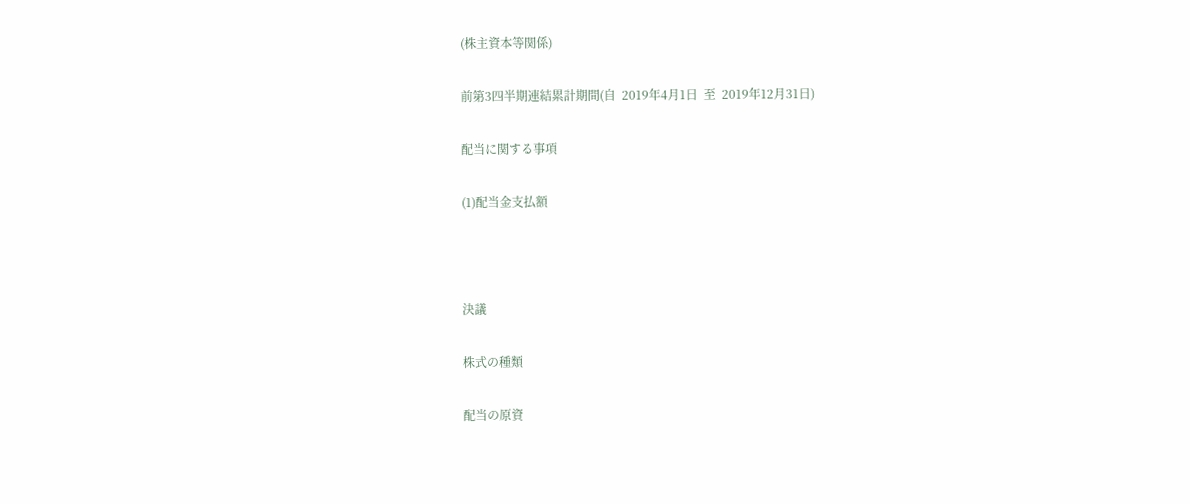(株主資本等関係)

前第3四半期連結累計期間(自  2019年4月1日  至  2019年12月31日)

配当に関する事項

(1)配当金支払額



決議

株式の種類

配当の原資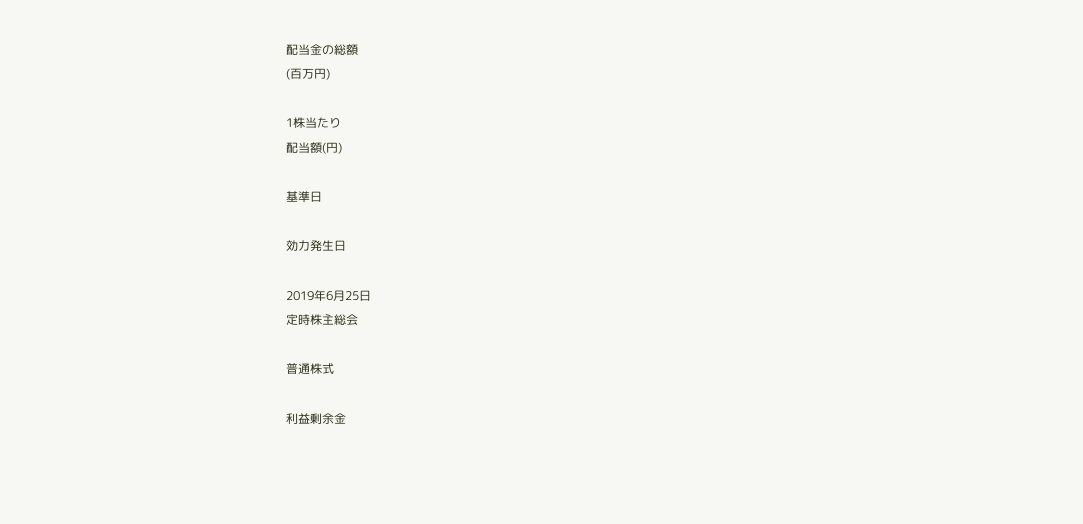配当金の総額
(百万円)

1株当たり
配当額(円)

基準日

効力発生日

2019年6月25日
定時株主総会

普通株式

利益剰余金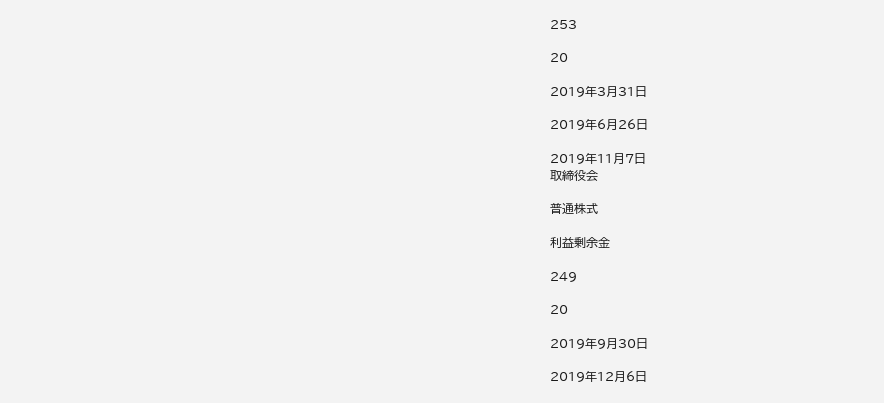253

20

2019年3月31日

2019年6月26日

2019年11月7日
取締役会

普通株式

利益剰余金

249

20

2019年9月30日

2019年12月6日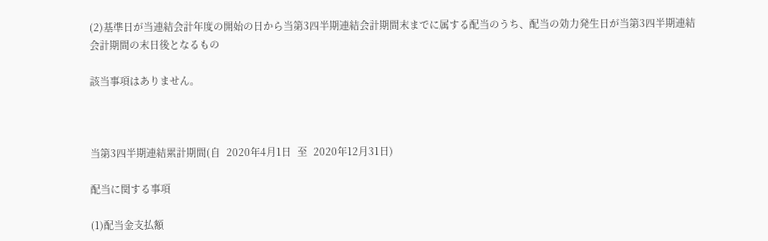(2)基準日が当連結会計年度の開始の日から当第3四半期連結会計期間末までに属する配当のうち、配当の効力発生日が当第3四半期連結会計期間の末日後となるもの

該当事項はありません。



当第3四半期連結累計期間(自  2020年4月1日  至  2020年12月31日)

配当に関する事項

(1)配当金支払額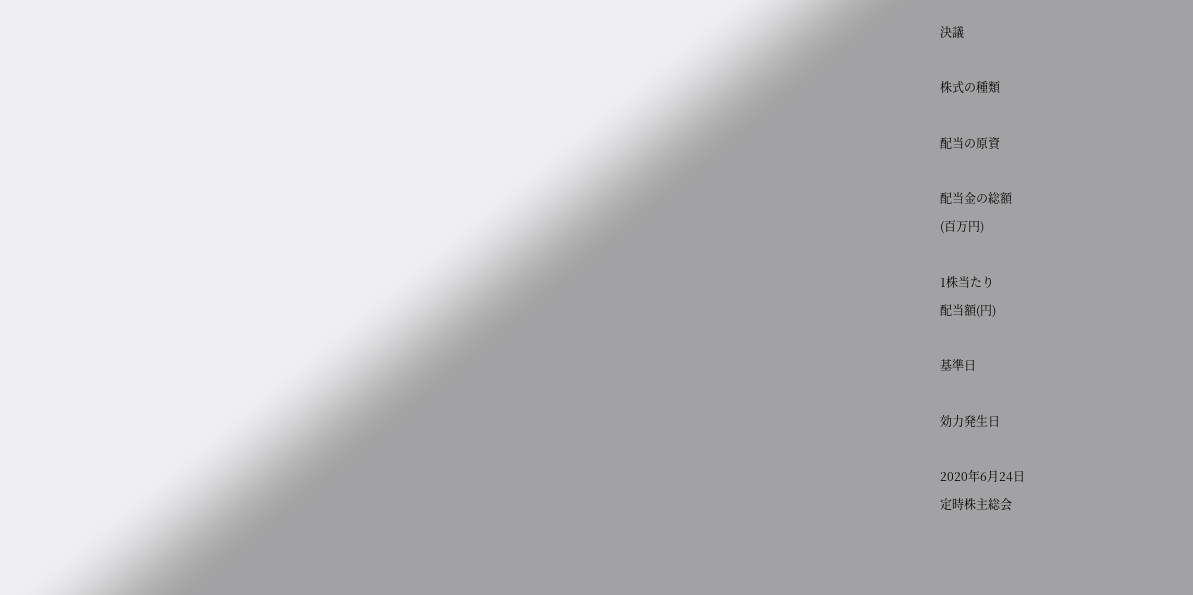決議

株式の種類

配当の原資

配当金の総額
(百万円)

1株当たり
配当額(円)

基準日

効力発生日

2020年6月24日
定時株主総会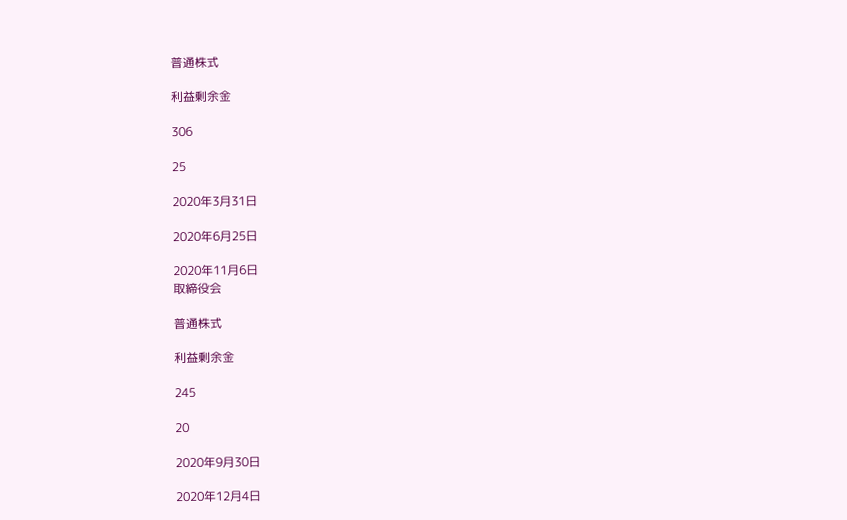普通株式

利益剰余金

306

25

2020年3月31日

2020年6月25日

2020年11月6日
取締役会

普通株式

利益剰余金

245

20

2020年9月30日

2020年12月4日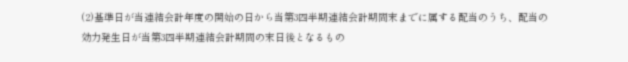(2)基準日が当連結会計年度の開始の日から当第3四半期連結会計期間末までに属する配当のうち、配当の効力発生日が当第3四半期連結会計期間の末日後となるもの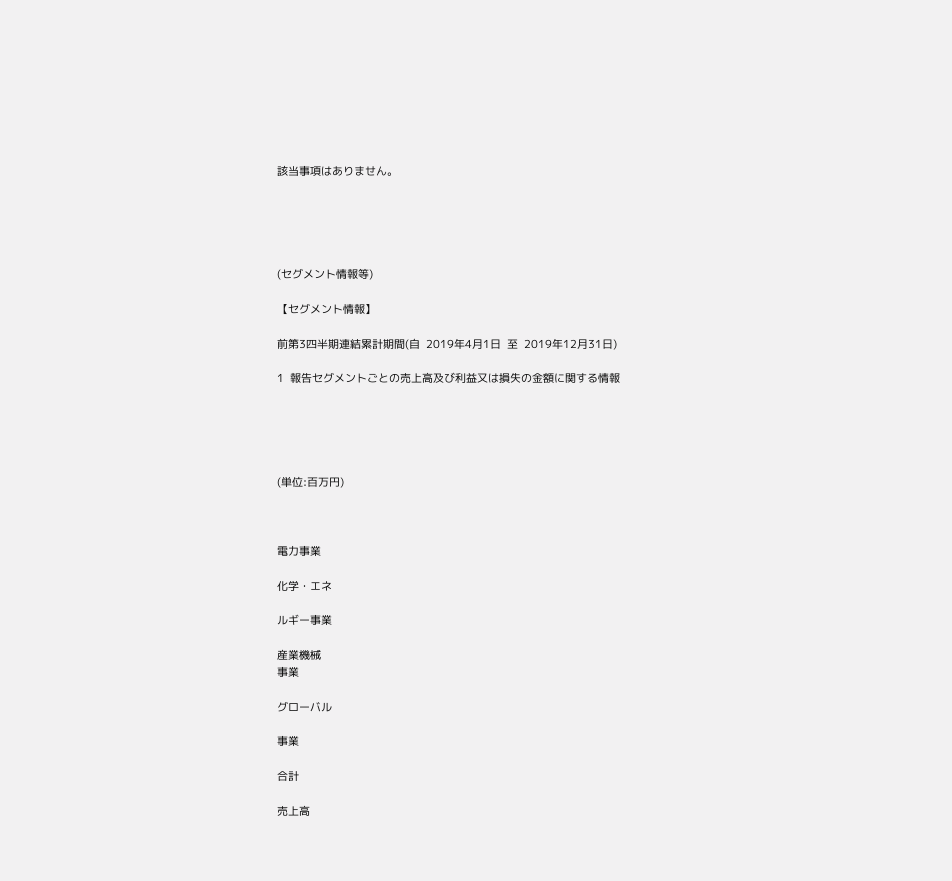該当事項はありません。





(セグメント情報等)

【セグメント情報】

前第3四半期連結累計期間(自  2019年4月1日  至  2019年12月31日)

1  報告セグメントごとの売上高及び利益又は損失の金額に関する情報





(単位:百万円)



電力事業

化学・エネ

ルギー事業

産業機械
事業

グローバル

事業

合計

売上高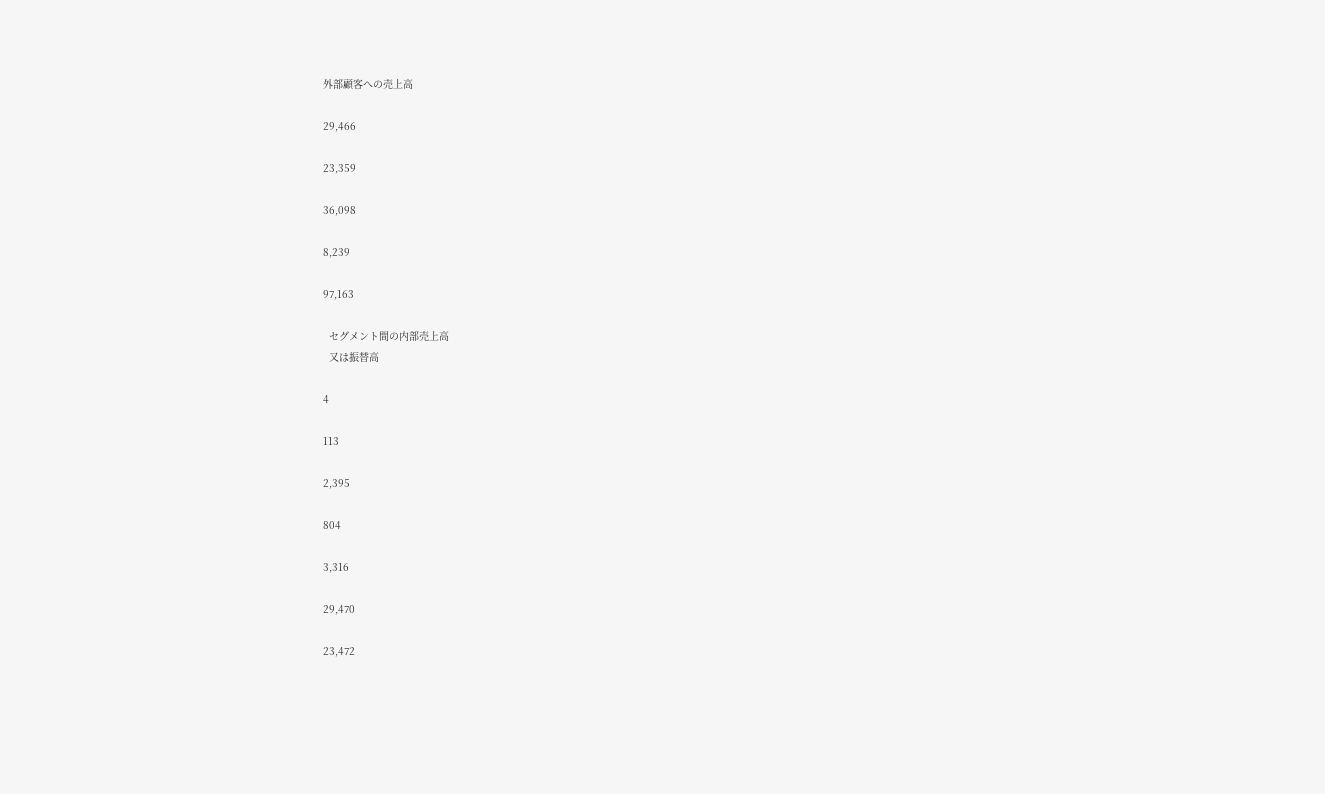外部顧客への売上高

29,466

23,359

36,098

8,239

97,163

  セグメント間の内部売上高
  又は振替高

4

113

2,395

804

3,316

29,470

23,472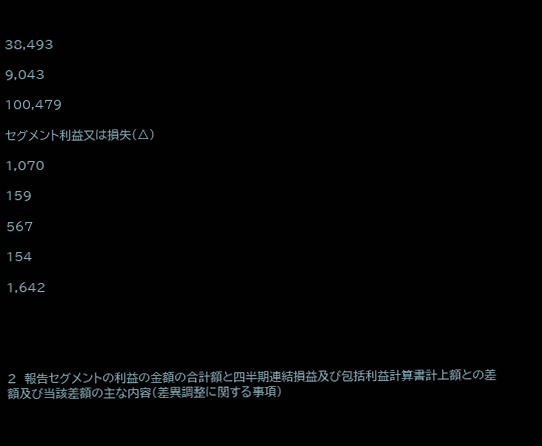38,493

9,043

100,479

セグメント利益又は損失(△)

1,070

159

567

154

1,642





2  報告セグメントの利益の金額の合計額と四半期連結損益及び包括利益計算書計上額との差額及び当該差額の主な内容(差異調整に関する事項)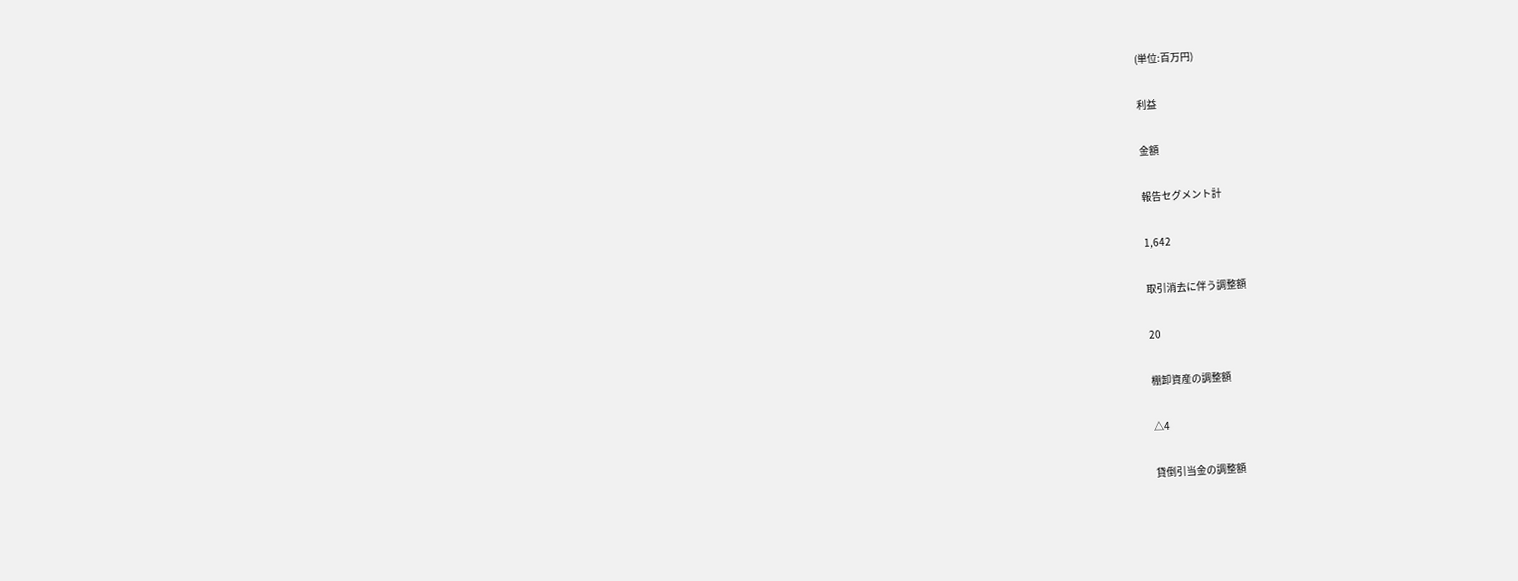(単位:百万円)

利益

金額

報告セグメント計

1,642

取引消去に伴う調整額

20

棚卸資産の調整額

△4

貸倒引当金の調整額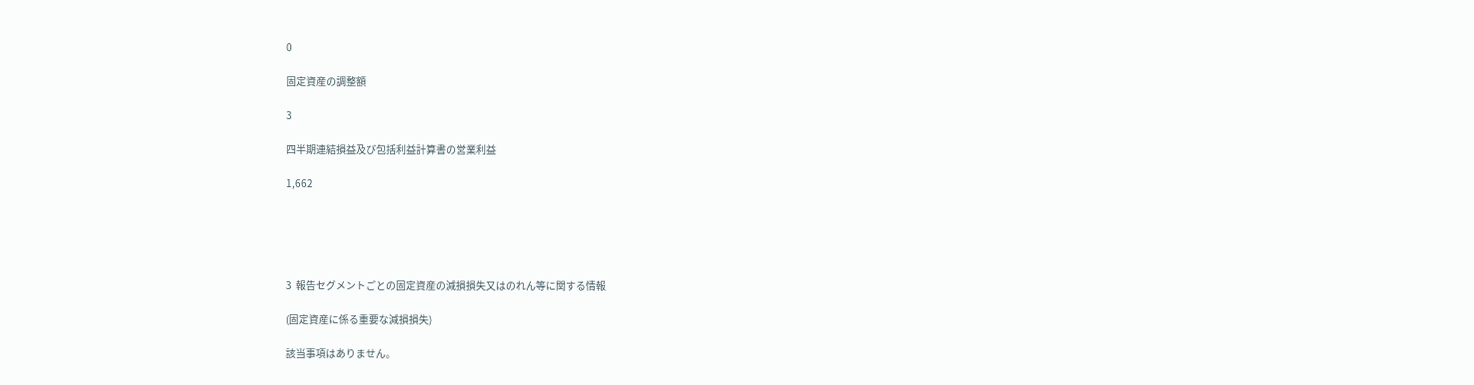0

固定資産の調整額

3

四半期連結損益及び包括利益計算書の営業利益

1,662





3  報告セグメントごとの固定資産の減損損失又はのれん等に関する情報

(固定資産に係る重要な減損損失)

該当事項はありません。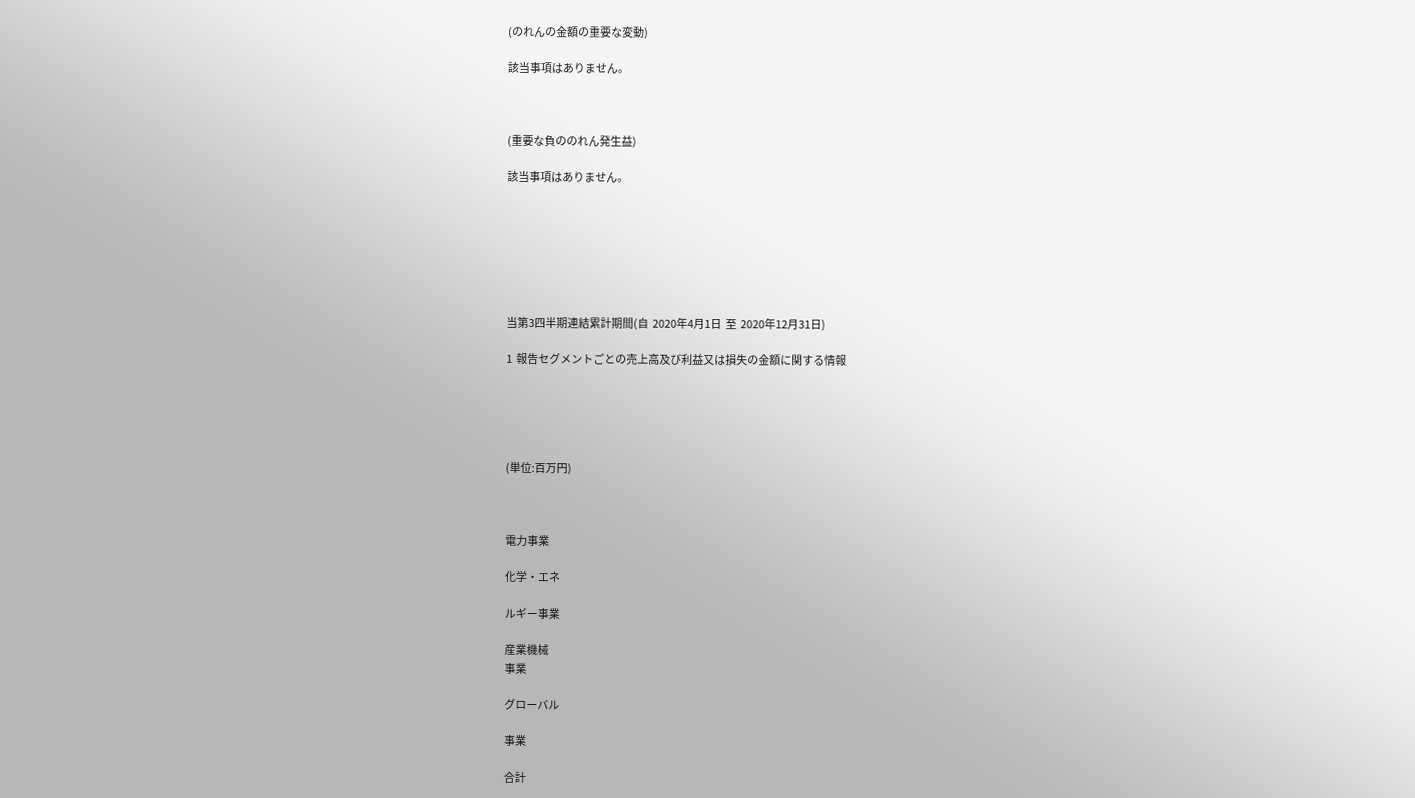(のれんの金額の重要な変動)

該当事項はありません。



(重要な負ののれん発生益)

該当事項はありません。







当第3四半期連結累計期間(自  2020年4月1日  至  2020年12月31日)

1  報告セグメントごとの売上高及び利益又は損失の金額に関する情報





(単位:百万円)



電力事業

化学・エネ

ルギー事業

産業機械
事業

グローバル

事業

合計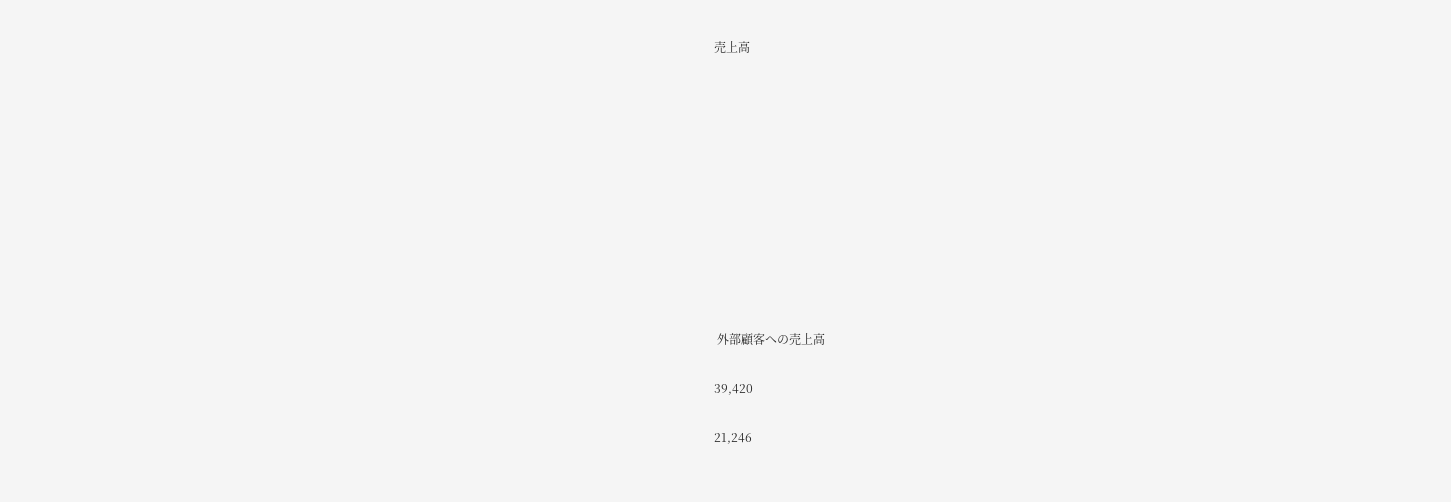売上高











 外部顧客への売上高

39,420

21,246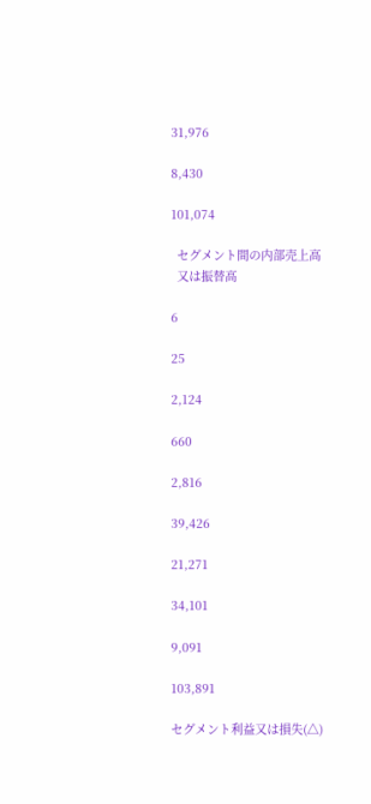31,976

8,430

101,074

  セグメント間の内部売上高
  又は振替高

6

25

2,124

660

2,816

39,426

21,271

34,101

9,091

103,891

セグメント利益又は損失(△)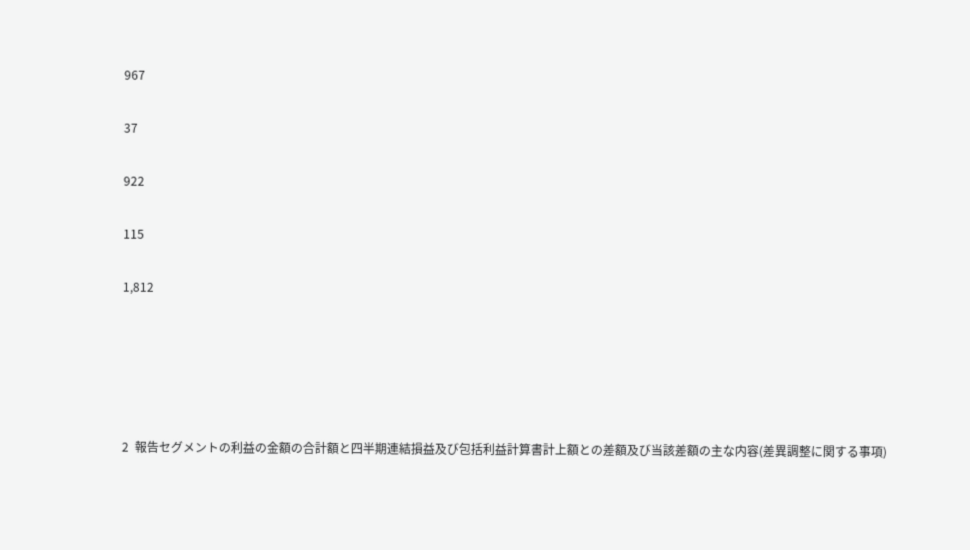967

37

922

115

1,812





2  報告セグメントの利益の金額の合計額と四半期連結損益及び包括利益計算書計上額との差額及び当該差額の主な内容(差異調整に関する事項)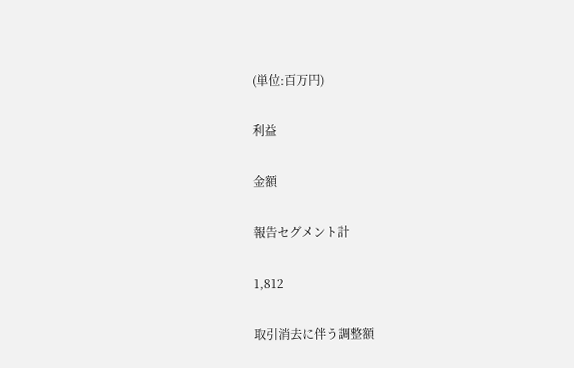(単位:百万円)

利益

金額

報告セグメント計

1,812

取引消去に伴う調整額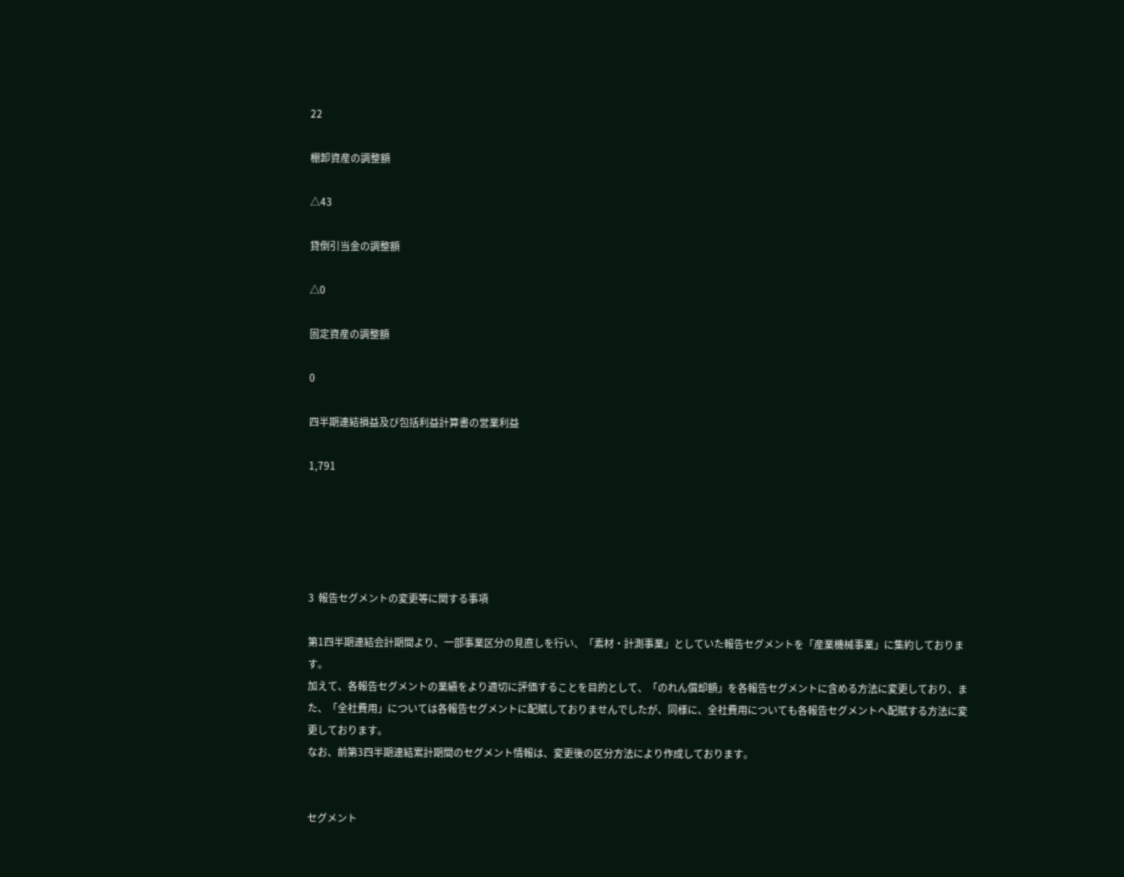22

棚卸資産の調整額

△43

貸倒引当金の調整額

△0

固定資産の調整額

0

四半期連結損益及び包括利益計算書の営業利益

1,791





3  報告セグメントの変更等に関する事項

第1四半期連結会計期間より、一部事業区分の見直しを行い、「素材・計測事業」としていた報告セグメントを「産業機械事業」に集約しております。
加えて、各報告セグメントの業績をより適切に評価することを目的として、「のれん償却額」を各報告セグメントに含める方法に変更しており、また、「全社費用」については各報告セグメントに配賦しておりませんでしたが、同様に、全社費用についても各報告セグメントへ配賦する方法に変更しております。
なお、前第3四半期連結累計期間のセグメント情報は、変更後の区分方法により作成しております。


セグメント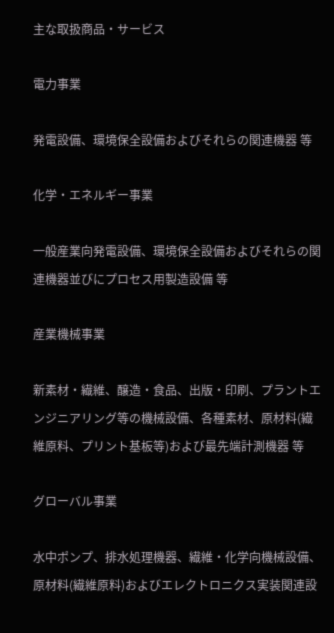主な取扱商品・サービス

電力事業

発電設備、環境保全設備およびそれらの関連機器 等

化学・エネルギー事業

一般産業向発電設備、環境保全設備およびそれらの関連機器並びにプロセス用製造設備 等

産業機械事業

新素材・繊維、醸造・食品、出版・印刷、プラントエンジニアリング等の機械設備、各種素材、原材料(繊維原料、プリント基板等)および最先端計測機器 等

グローバル事業

水中ポンプ、排水処理機器、繊維・化学向機械設備、原材料(繊維原料)およびエレクトロニクス実装関連設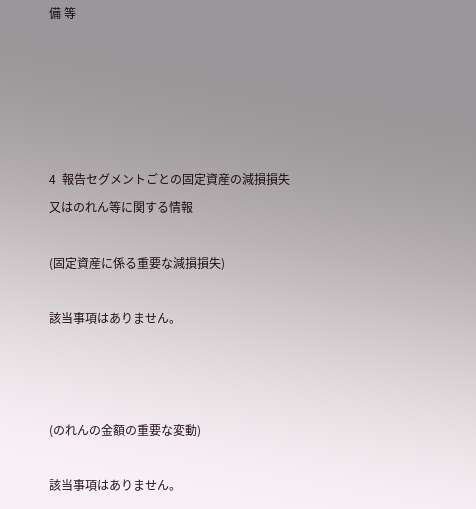備 等





4  報告セグメントごとの固定資産の減損損失又はのれん等に関する情報

(固定資産に係る重要な減損損失)

該当事項はありません。



(のれんの金額の重要な変動)

該当事項はありません。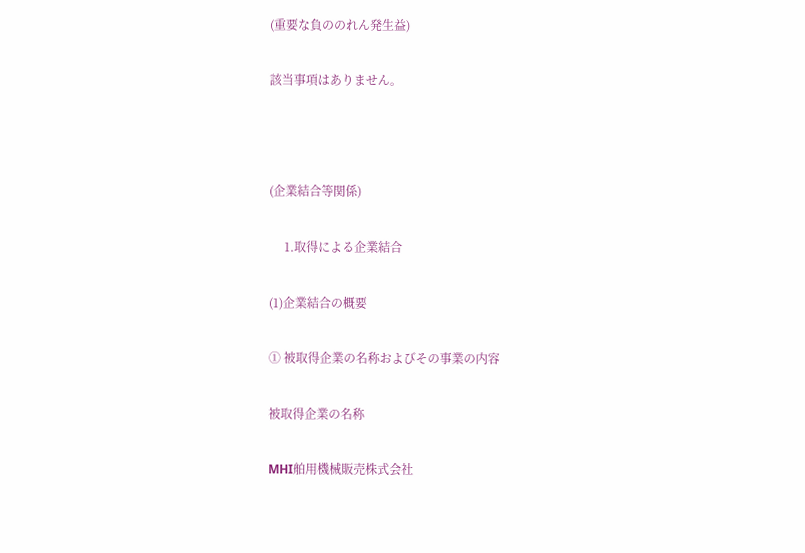(重要な負ののれん発生益)

該当事項はありません。



(企業結合等関係)

     1.取得による企業結合

(1)企業結合の概要

① 被取得企業の名称およびその事業の内容

被取得企業の名称

MHI舶用機械販売株式会社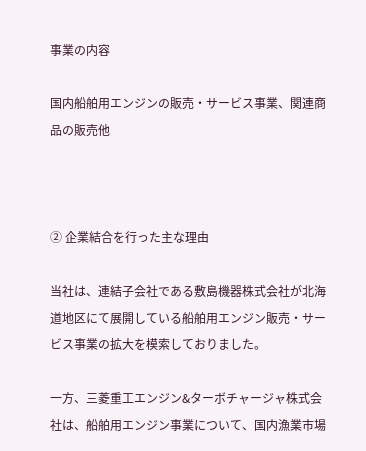事業の内容

国内船舶用エンジンの販売・サービス事業、関連商品の販売他



② 企業結合を行った主な理由

当社は、連結子会社である敷島機器株式会社が北海道地区にて展開している船舶用エンジン販売・サービス事業の拡大を模索しておりました。

一方、三菱重工エンジン&ターボチャージャ株式会社は、船舶用エンジン事業について、国内漁業市場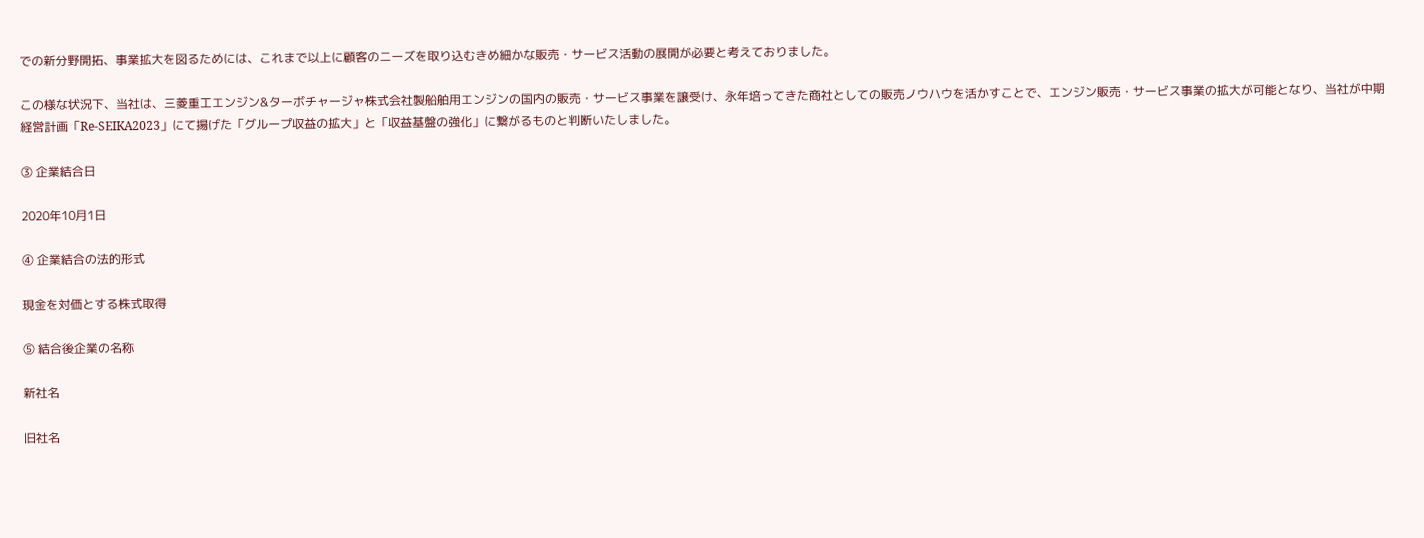での新分野開拓、事業拡大を図るためには、これまで以上に顧客のニーズを取り込むきめ細かな販売・サービス活動の展開が必要と考えておりました。

この様な状況下、当社は、三菱重工エンジン&ターボチャージャ株式会社製船舶用エンジンの国内の販売・サービス事業を譲受け、永年培ってきた商社としての販売ノウハウを活かすことで、エンジン販売・サービス事業の拡大が可能となり、当社が中期経営計画「Re-SEIKA2023」にて揚げた「グループ収益の拡大」と「収益基盤の強化」に繋がるものと判断いたしました。

③ 企業結合日

2020年10月1日

④ 企業結合の法的形式

現金を対価とする株式取得

⑤ 結合後企業の名称

新社名

旧社名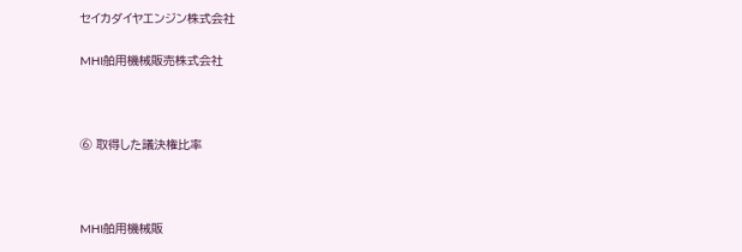セイカダイヤエンジン株式会社

MHI舶用機械販売株式会社



⑥ 取得した議決権比率



MHI舶用機械販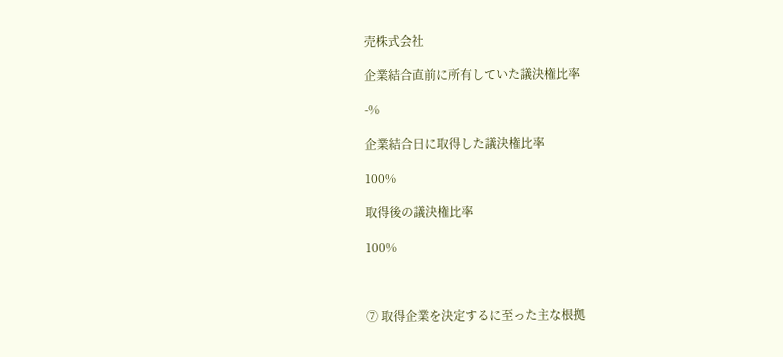売株式会社

企業結合直前に所有していた議決権比率

-%

企業結合日に取得した議決権比率

100%

取得後の議決権比率

100%



⑦ 取得企業を決定するに至った主な根拠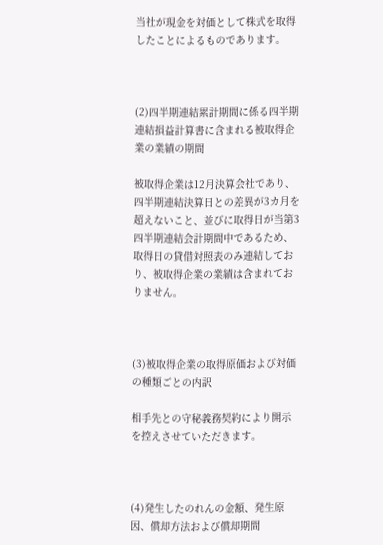当社が現金を対価として株式を取得したことによるものであります。



(2)四半期連結累計期間に係る四半期連結損益計算書に含まれる被取得企業の業績の期間

被取得企業は12月決算会社であり、四半期連結決算日との差異が3カ月を超えないこと、並びに取得日が当第3四半期連結会計期間中であるため、取得日の貸借対照表のみ連結しており、被取得企業の業績は含まれておりません。



(3)被取得企業の取得原価および対価の種類ごとの内訳

相手先との守秘義務契約により開示を控えさせていただきます。



(4)発生したのれんの金額、発生原因、償却方法および償却期間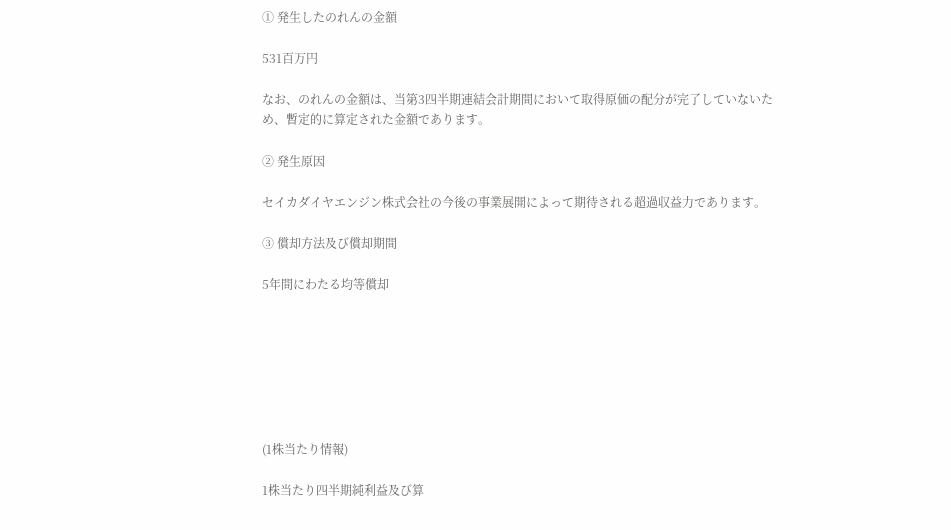① 発生したのれんの金額

531百万円

なお、のれんの金額は、当第3四半期連結会計期間において取得原価の配分が完了していないため、暫定的に算定された金額であります。

② 発生原因

セイカダイヤエンジン株式会社の今後の事業展開によって期待される超過収益力であります。

③ 償却方法及び償却期間

5年間にわたる均等償却







(1株当たり情報)

1株当たり四半期純利益及び算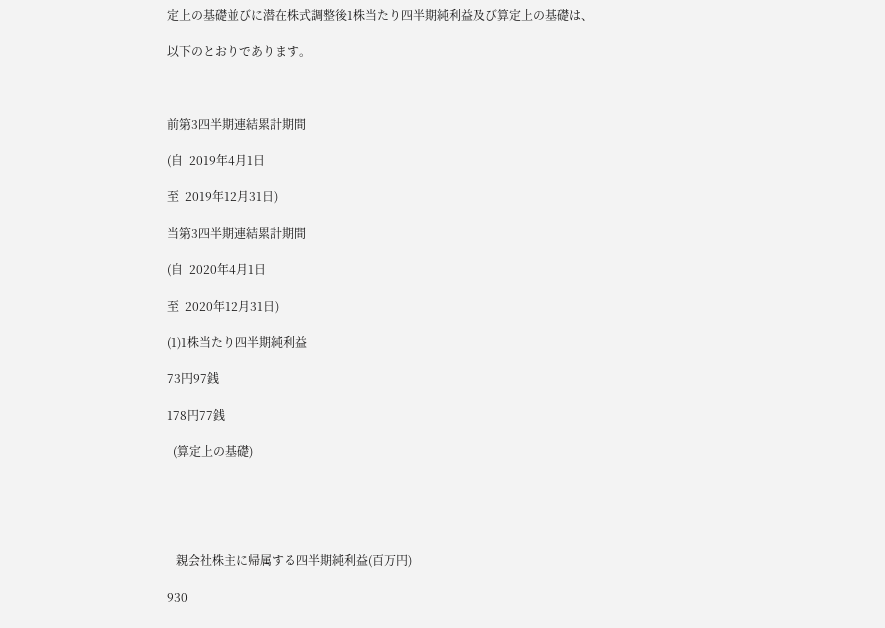定上の基礎並びに潜在株式調整後1株当たり四半期純利益及び算定上の基礎は、

以下のとおりであります。



前第3四半期連結累計期間

(自  2019年4月1日

至  2019年12月31日)

当第3四半期連結累計期間

(自  2020年4月1日

至  2020年12月31日)

(1)1株当たり四半期純利益

73円97銭

178円77銭

  (算定上の基礎)





   親会社株主に帰属する四半期純利益(百万円)

930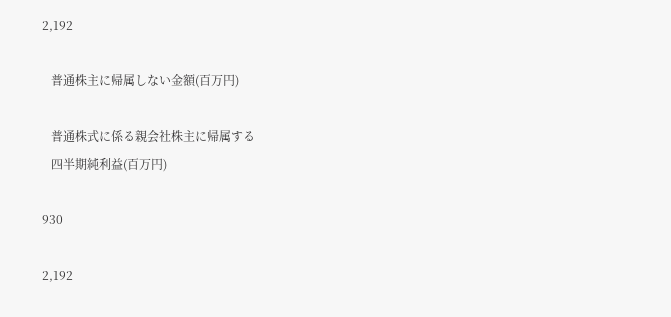2,192

   普通株主に帰属しない金額(百万円)

   普通株式に係る親会社株主に帰属する
   四半期純利益(百万円)

930

2,192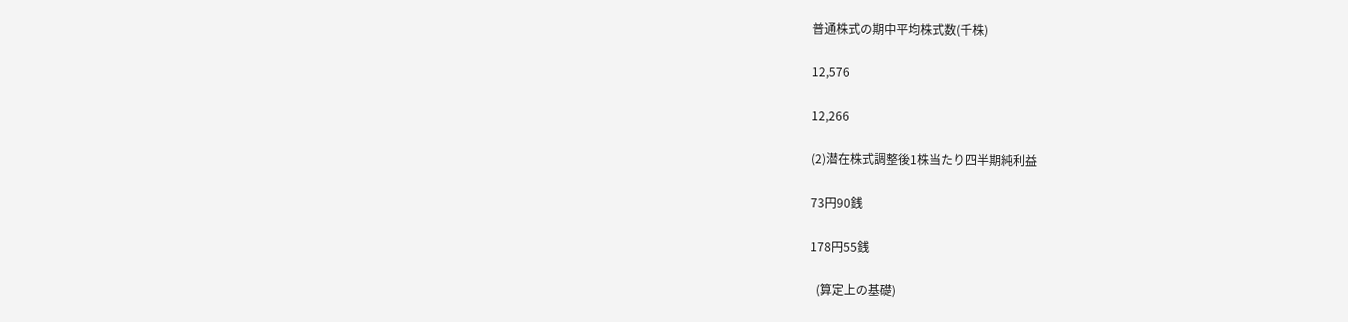普通株式の期中平均株式数(千株)

12,576

12,266

(2)潜在株式調整後1株当たり四半期純利益

73円90銭

178円55銭

  (算定上の基礎)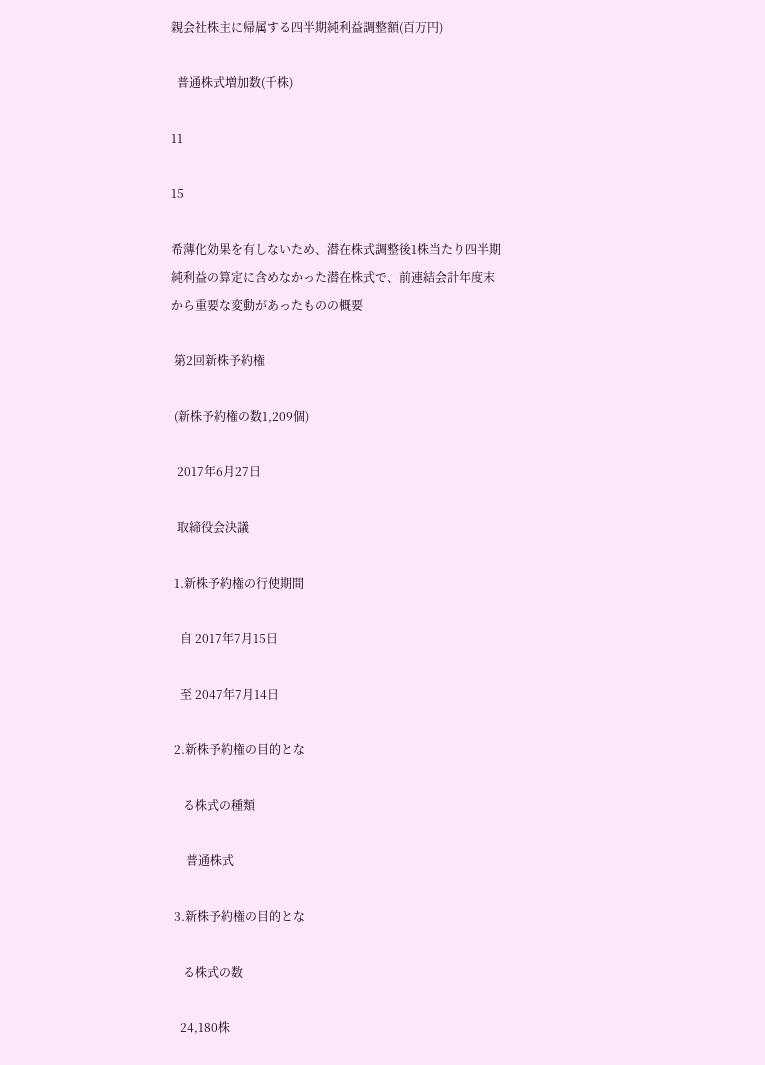親会社株主に帰属する四半期純利益調整額(百万円)

  普通株式増加数(千株)

11

15

希薄化効果を有しないため、潜在株式調整後1株当たり四半期純利益の算定に含めなかった潜在株式で、前連結会計年度末から重要な変動があったものの概要

 第2回新株予約権

 (新株予約権の数1,209個)

  2017年6月27日

  取締役会決議

 1.新株予約権の行使期間

   自 2017年7月15日

   至 2047年7月14日

 2.新株予約権の目的とな

    る株式の種類

     普通株式

 3.新株予約権の目的とな

    る株式の数

   24,180株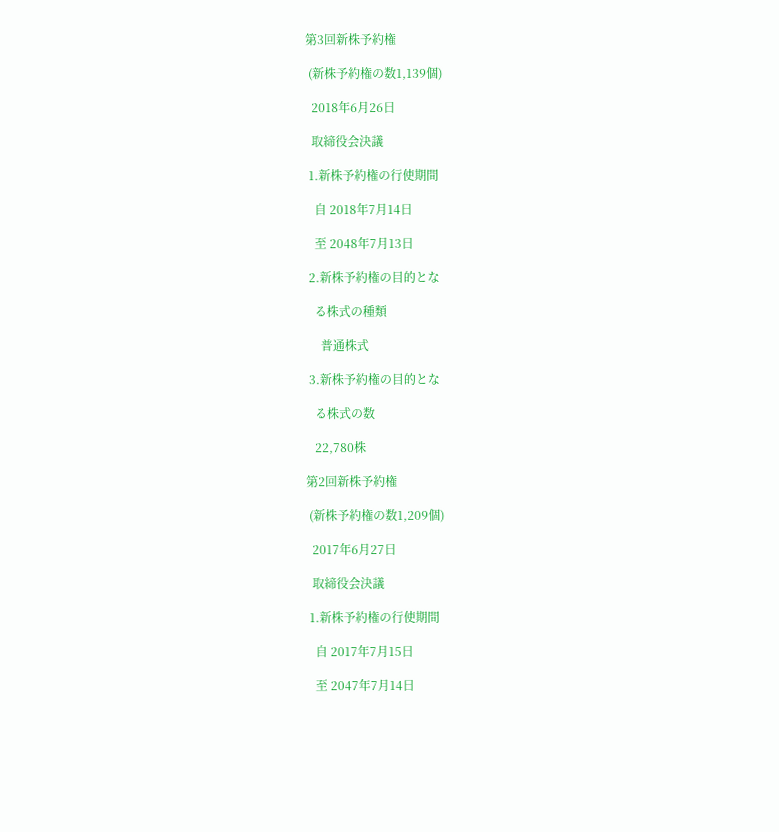第3回新株予約権

 (新株予約権の数1,139個)

  2018年6月26日

  取締役会決議

 1.新株予約権の行使期間

   自 2018年7月14日

   至 2048年7月13日

 2.新株予約権の目的とな

   る株式の種類

     普通株式

 3.新株予約権の目的とな

   る株式の数

   22,780株

第2回新株予約権

 (新株予約権の数1,209個)

  2017年6月27日

  取締役会決議

 1.新株予約権の行使期間

   自 2017年7月15日

   至 2047年7月14日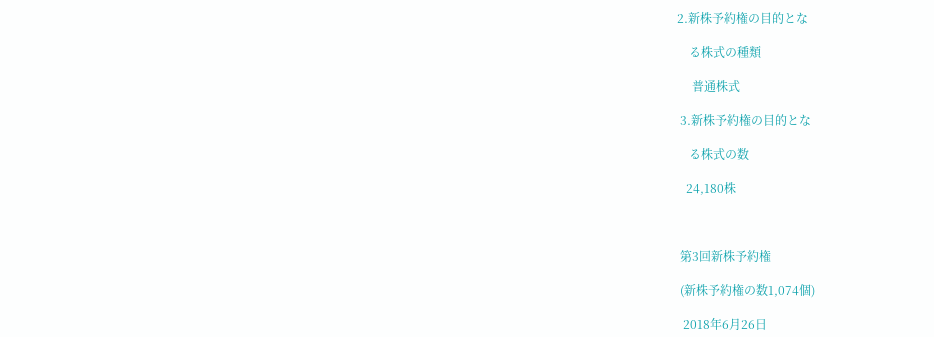2.新株予約権の目的とな

    る株式の種類

     普通株式

 3.新株予約権の目的とな

    る株式の数

   24,180株



 第3回新株予約権

 (新株予約権の数1,074個)

  2018年6月26日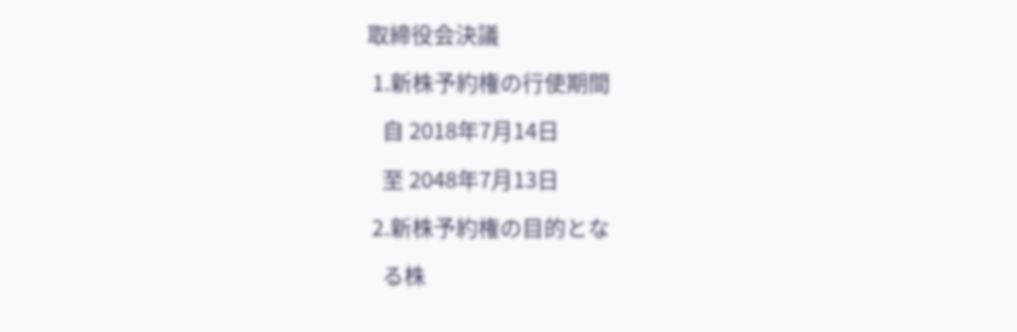取締役会決議

 1.新株予約権の行使期間

   自 2018年7月14日

   至 2048年7月13日

 2.新株予約権の目的とな

   る株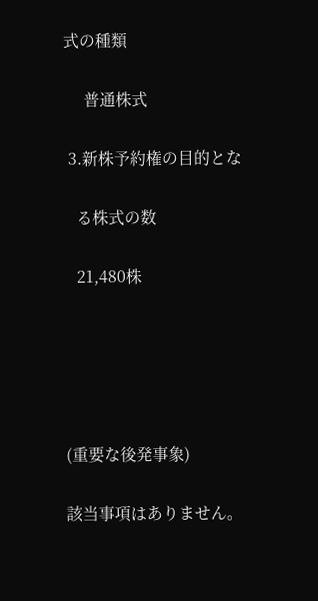式の種類

     普通株式

 3.新株予約権の目的とな

   る株式の数

   21,480株





(重要な後発事象)

該当事項はありません。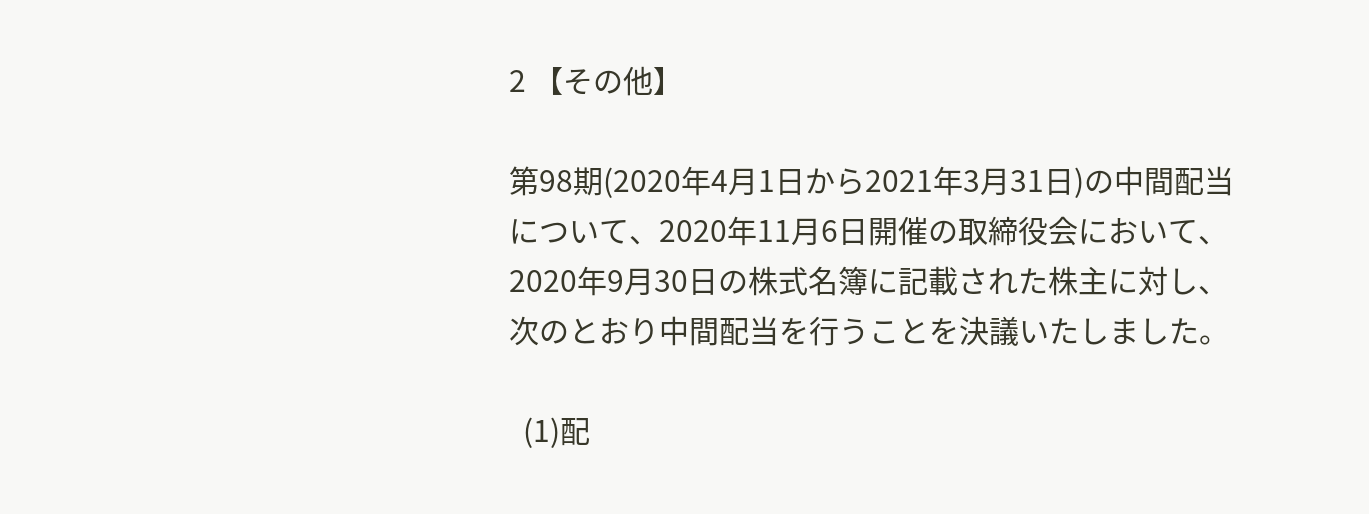2 【その他】

第98期(2020年4月1日から2021年3月31日)の中間配当について、2020年11月6日開催の取締役会において、2020年9月30日の株式名簿に記載された株主に対し、次のとおり中間配当を行うことを決議いたしました。

  (1)配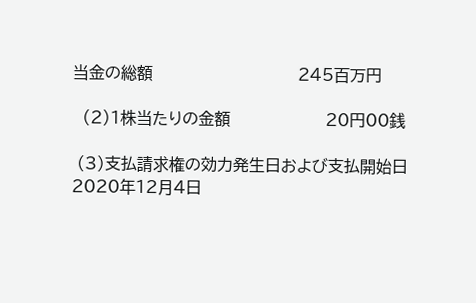当金の総額                             245百万円

  (2)1株当たりの金額                   20円00銭

 (3)支払請求権の効力発生日および支払開始日    2020年12月4日